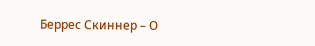Беррес Скиннер – О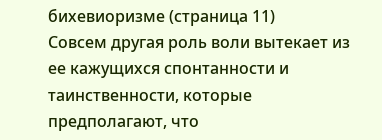бихевиоризме (страница 11)
Совсем другая роль воли вытекает из ее кажущихся спонтанности и таинственности, которые предполагают, что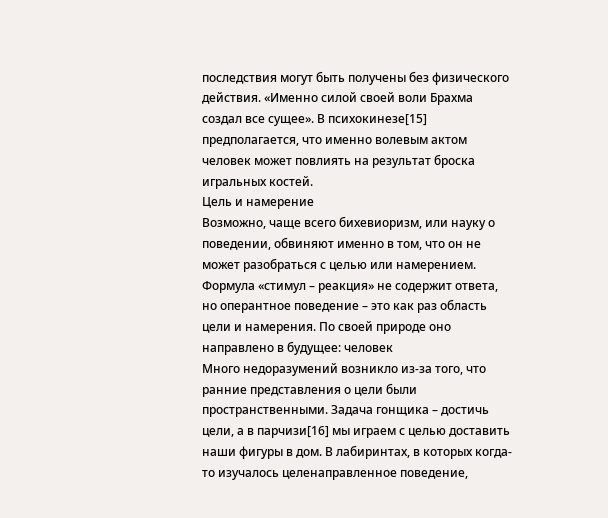последствия могут быть получены без физического действия. «Именно силой своей воли Брахма создал все сущее». В психокинезе[15] предполагается, что именно волевым актом человек может повлиять на результат броска игральных костей.
Цель и намерение
Возможно, чаще всего бихевиоризм, или науку о поведении, обвиняют именно в том, что он не может разобраться с целью или намерением. Формула «стимул – реакция» не содержит ответа, но оперантное поведение – это как раз область цели и намерения. По своей природе оно направлено в будущее: человек
Много недоразумений возникло из-за того, что ранние представления о цели были пространственными. Задача гонщика – достичь цели, а в парчизи[16] мы играем с целью доставить наши фигуры в дом. В лабиринтах, в которых когда-то изучалось целенаправленное поведение,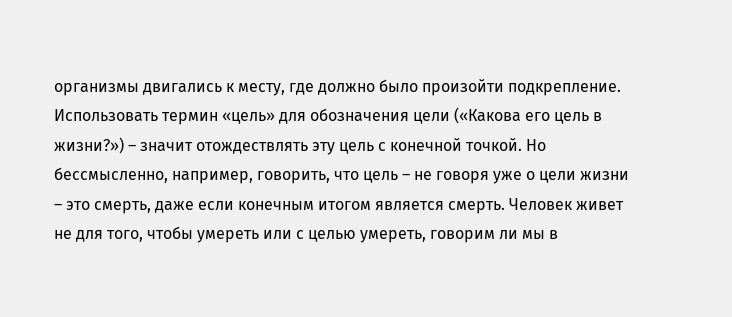организмы двигались к месту, где должно было произойти подкрепление. Использовать термин «цель» для обозначения цели («Какова его цель в жизни?») – значит отождествлять эту цель с конечной точкой. Но бессмысленно, например, говорить, что цель – не говоря уже о цели жизни – это смерть, даже если конечным итогом является смерть. Человек живет не для того, чтобы умереть или с целью умереть, говорим ли мы в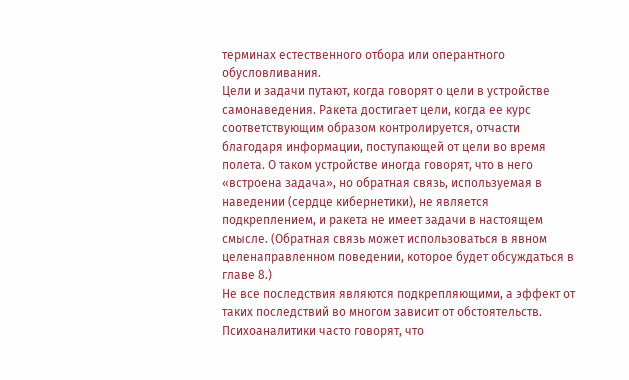терминах естественного отбора или оперантного обусловливания.
Цели и задачи путают, когда говорят о цели в устройстве самонаведения. Ракета достигает цели, когда ее курс соответствующим образом контролируется, отчасти благодаря информации, поступающей от цели во время полета. О таком устройстве иногда говорят, что в него «встроена задача», но обратная связь, используемая в наведении (сердце кибернетики), не является подкреплением, и ракета не имеет задачи в настоящем смысле. (Обратная связь может использоваться в явном целенаправленном поведении, которое будет обсуждаться в главе 8.)
Не все последствия являются подкрепляющими, а эффект от таких последствий во многом зависит от обстоятельств. Психоаналитики часто говорят, что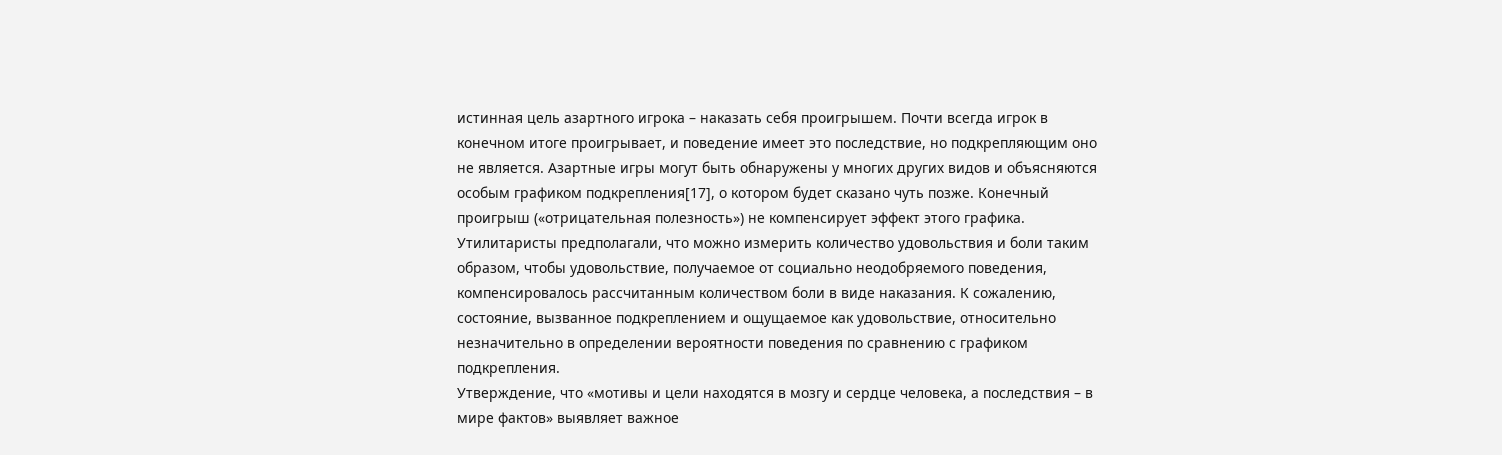истинная цель азартного игрока – наказать себя проигрышем. Почти всегда игрок в конечном итоге проигрывает, и поведение имеет это последствие, но подкрепляющим оно не является. Азартные игры могут быть обнаружены у многих других видов и объясняются особым графиком подкрепления[17], о котором будет сказано чуть позже. Конечный проигрыш («отрицательная полезность») не компенсирует эффект этого графика.
Утилитаристы предполагали, что можно измерить количество удовольствия и боли таким образом, чтобы удовольствие, получаемое от социально неодобряемого поведения, компенсировалось рассчитанным количеством боли в виде наказания. К сожалению, состояние, вызванное подкреплением и ощущаемое как удовольствие, относительно незначительно в определении вероятности поведения по сравнению с графиком подкрепления.
Утверждение, что «мотивы и цели находятся в мозгу и сердце человека, а последствия – в мире фактов» выявляет важное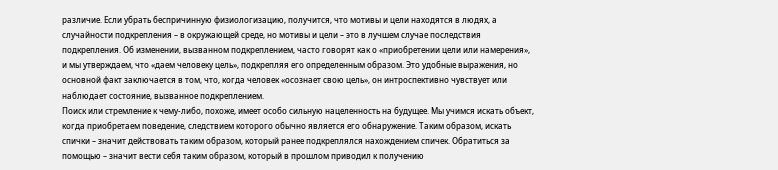различие. Если убрать беспричинную физиологизацию, получится, что мотивы и цели находятся в людях, а случайности подкрепления – в окружающей среде, но мотивы и цели – это в лучшем случае последствия подкрепления. Об изменении, вызванном подкреплением, часто говорят как о «приобретении цели или намерения», и мы утверждаем, что «даем человеку цель», подкрепляя его определенным образом. Это удобные выражения, но основной факт заключается в том, что, когда человек «осознает свою цель», он интроспективно чувствует или наблюдает состояние, вызванное подкреплением.
Поиск или стремление к чему-либо, похоже, имеет особо сильную нацеленность на будущее. Мы учимся искать объект, когда приобретаем поведение, следствием которого обычно является его обнаружение. Таким образом, искать спички – значит действовать таким образом, который ранее подкреплялся нахождением спичек. Обратиться за помощью – значит вести себя таким образом, который в прошлом приводил к получению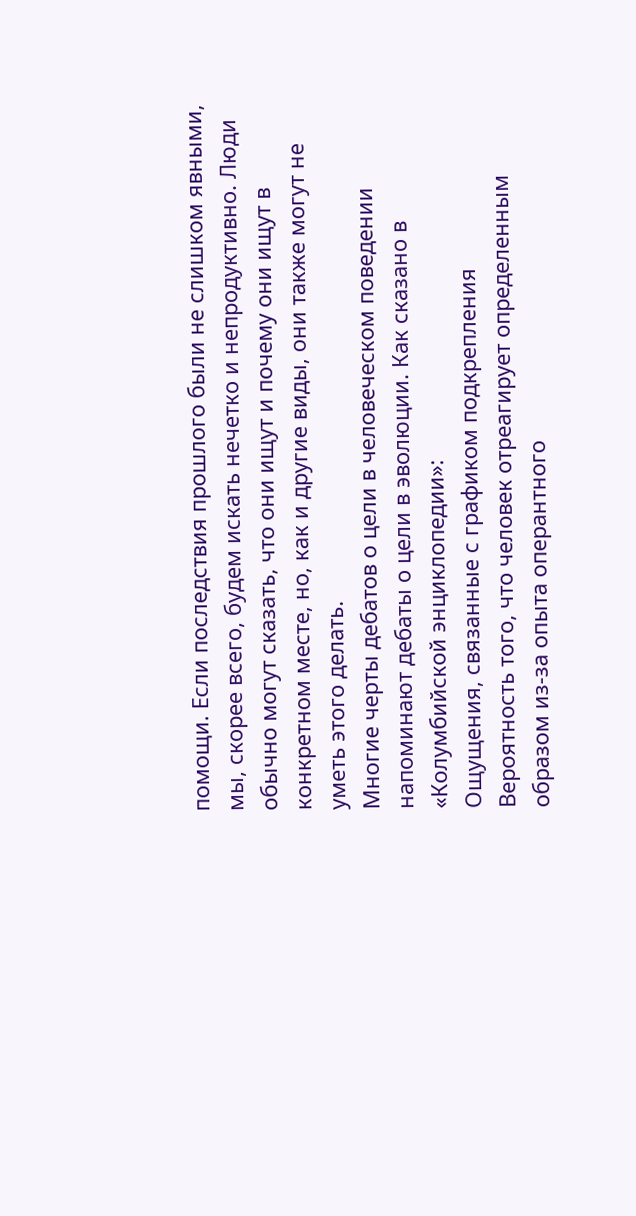помощи. Если последствия прошлого были не слишком явными, мы, скорее всего, будем искать нечетко и непродуктивно. Люди обычно могут сказать, что они ищут и почему они ищут в конкретном месте, но, как и другие виды, они также могут не уметь этого делать.
Многие черты дебатов о цели в человеческом поведении напоминают дебаты о цели в эволюции. Как сказано в «Колумбийской энциклопедии»:
Ощущения, связанные с графиком подкрепления
Вероятность того, что человек отреагирует определенным образом из-за опыта оперантного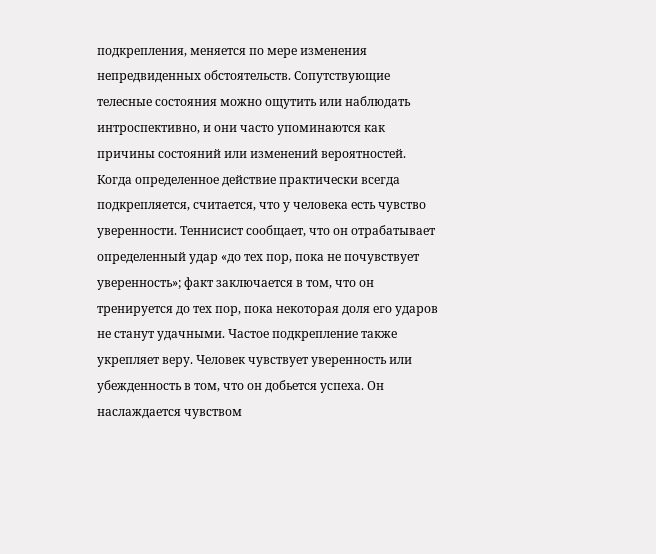подкрепления, меняется по мере изменения непредвиденных обстоятельств. Сопутствующие телесные состояния можно ощутить или наблюдать интроспективно, и они часто упоминаются как причины состояний или изменений вероятностей.
Когда определенное действие практически всегда подкрепляется, считается, что у человека есть чувство уверенности. Теннисист сообщает, что он отрабатывает определенный удар «до тех пор, пока не почувствует уверенность»; факт заключается в том, что он тренируется до тех пор, пока некоторая доля его ударов не станут удачными. Частое подкрепление также укрепляет веру. Человек чувствует уверенность или убежденность в том, что он добьется успеха. Он наслаждается чувством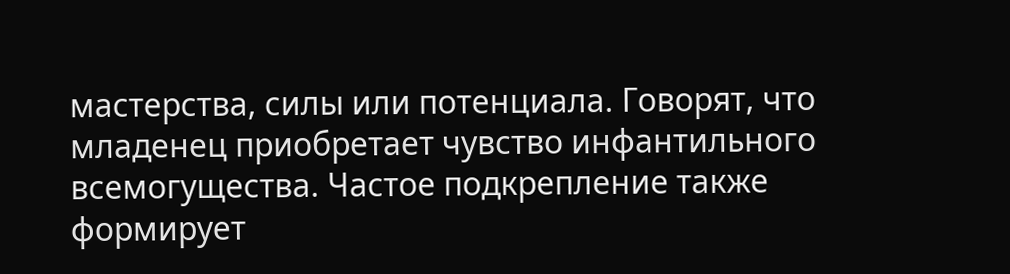мастерства, силы или потенциала. Говорят, что младенец приобретает чувство инфантильного всемогущества. Частое подкрепление также формирует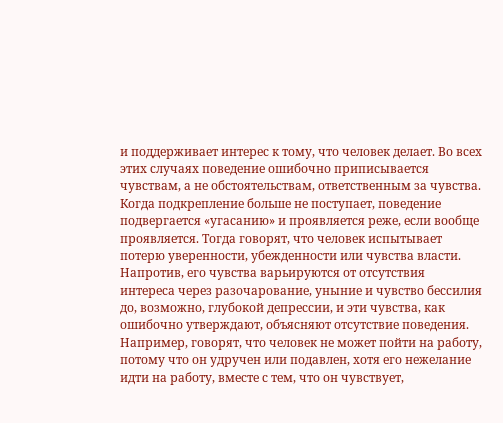и поддерживает интерес к тому, что человек делает. Во всех этих случаях поведение ошибочно приписывается чувствам, а не обстоятельствам, ответственным за чувства.
Когда подкрепление больше не поступает, поведение подвергается «угасанию» и проявляется реже, если вообще проявляется. Тогда говорят, что человек испытывает потерю уверенности, убежденности или чувства власти. Напротив, его чувства варьируются от отсутствия интереса через разочарование, уныние и чувство бессилия до, возможно, глубокой депрессии, и эти чувства, как ошибочно утверждают, объясняют отсутствие поведения. Например, говорят, что человек не может пойти на работу, потому что он удручен или подавлен, хотя его нежелание идти на работу, вместе с тем, что он чувствует,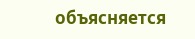объясняется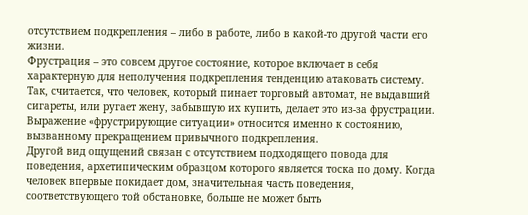отсутствием подкрепления – либо в работе, либо в какой-то другой части его жизни.
Фрустрация – это совсем другое состояние, которое включает в себя характерную для неполучения подкрепления тенденцию атаковать систему. Так, считается, что человек, который пинает торговый автомат, не выдавший сигареты, или ругает жену, забывшую их купить, делает это из-за фрустрации. Выражение «фрустрирующие ситуации» относится именно к состоянию, вызванному прекращением привычного подкрепления.
Другой вид ощущений связан с отсутствием подходящего повода для поведения, архетипическим образцом которого является тоска по дому. Когда человек впервые покидает дом, значительная часть поведения, соответствующего той обстановке, больше не может быть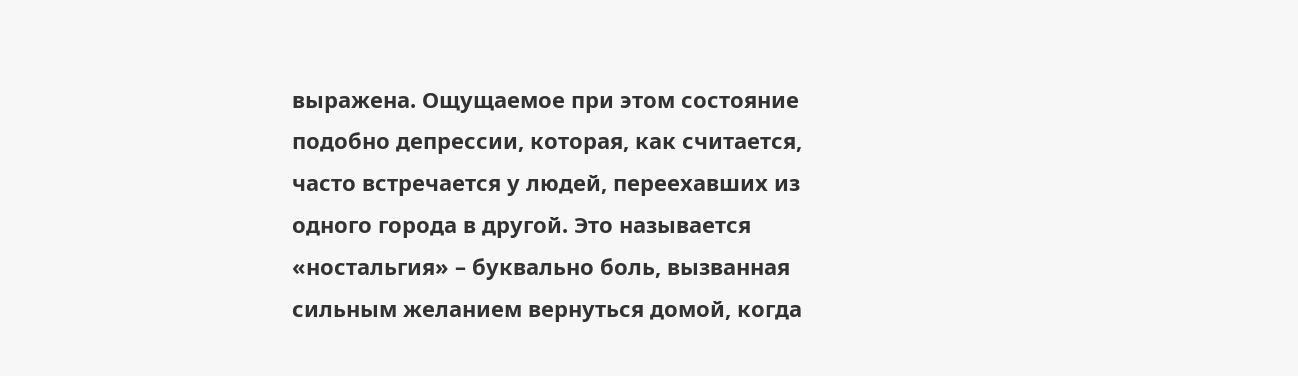выражена. Ощущаемое при этом состояние подобно депрессии, которая, как считается, часто встречается у людей, переехавших из одного города в другой. Это называется «ностальгия» – буквально боль, вызванная сильным желанием вернуться домой, когда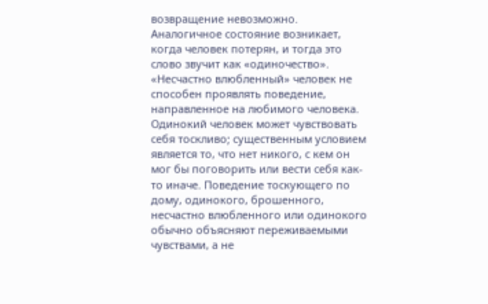возвращение невозможно. Аналогичное состояние возникает, когда человек потерян, и тогда это слово звучит как «одиночество». «Несчастно влюбленный» человек не способен проявлять поведение, направленное на любимого человека. Одинокий человек может чувствовать себя тоскливо; существенным условием является то, что нет никого, с кем он мог бы поговорить или вести себя как-то иначе. Поведение тоскующего по дому, одинокого, брошенного, несчастно влюбленного или одинокого обычно объясняют переживаемыми чувствами, а не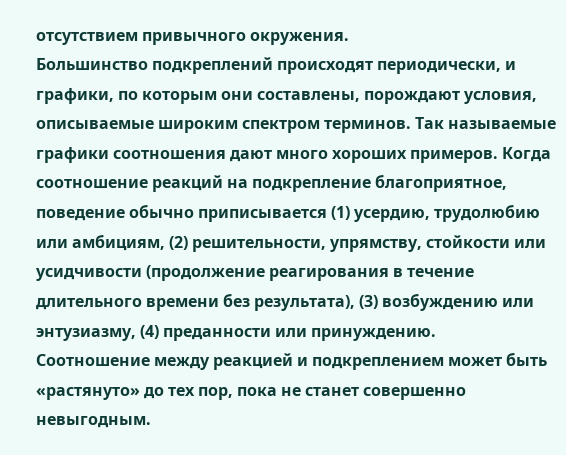отсутствием привычного окружения.
Большинство подкреплений происходят периодически, и графики, по которым они составлены, порождают условия, описываемые широким спектром терминов. Так называемые графики соотношения дают много хороших примеров. Когда соотношение реакций на подкрепление благоприятное, поведение обычно приписывается (1) усердию, трудолюбию или амбициям, (2) решительности, упрямству, стойкости или усидчивости (продолжение реагирования в течение длительного времени без результата), (3) возбуждению или энтузиазму, (4) преданности или принуждению.
Соотношение между реакцией и подкреплением может быть «растянуто» до тех пор, пока не станет совершенно невыгодным.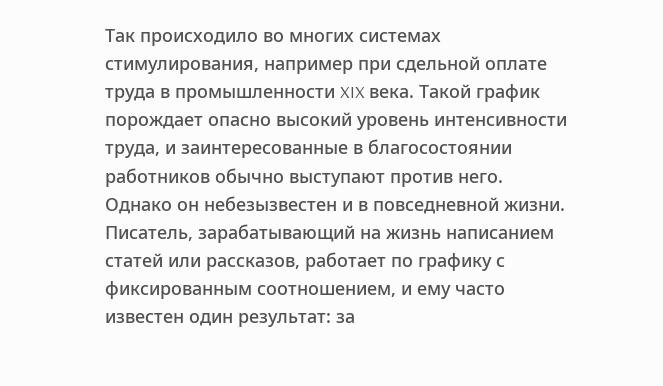Так происходило во многих системах стимулирования, например при сдельной оплате труда в промышленности XIX века. Такой график порождает опасно высокий уровень интенсивности труда, и заинтересованные в благосостоянии работников обычно выступают против него. Однако он небезызвестен и в повседневной жизни. Писатель, зарабатывающий на жизнь написанием статей или рассказов, работает по графику с фиксированным соотношением, и ему часто известен один результат: за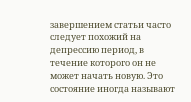завершением статьи часто следует похожий на депрессию период, в течение которого он не может начать новую. Это состояние иногда называют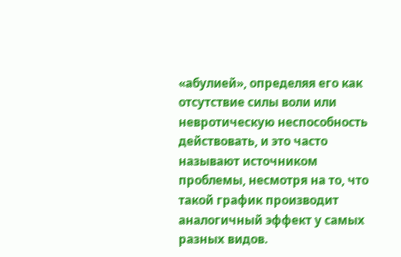«абулией», определяя его как отсутствие силы воли или невротическую неспособность действовать, и это часто называют источником проблемы, несмотря на то, что такой график производит аналогичный эффект у самых разных видов.